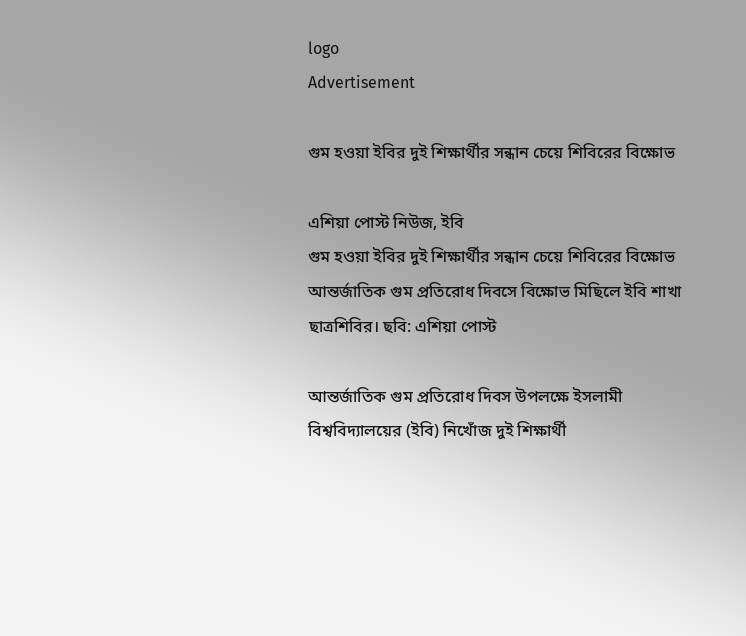logo
Advertisement

গুম হওয়া ইবির দুই শিক্ষার্থীর সন্ধান চেয়ে শিবিরের বিক্ষোভ

এশিয়া পোস্ট নিউজ, ইবি
গুম হওয়া ইবির দুই শিক্ষার্থীর সন্ধান চেয়ে শিবিরের বিক্ষোভ
আন্তর্জাতিক গুম প্রতিরোধ দিবসে বিক্ষোভ মিছিলে ইবি শাখা ছাত্রশিবির। ছবি: এশিয়া পোস্ট

আন্তর্জাতিক গুম প্রতিরোধ দিবস উপলক্ষে ইসলামী বিশ্ববিদ্যালয়ের (ইবি) নিখোঁজ দুই শিক্ষার্থী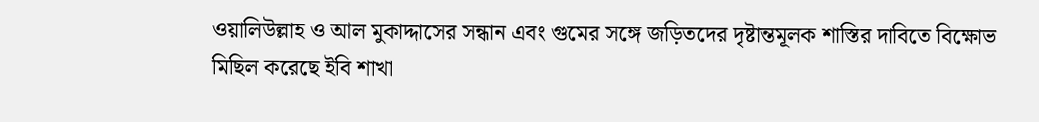ওয়ালিউল্লাহ ও আল মুকাদ্দাসের সন্ধান এবং গুমের সঙ্গে জড়িতদের দৃষ্টান্তমূলক শাস্তির দাবিতে বিক্ষোভ মিছিল করেছে ইবি শাখা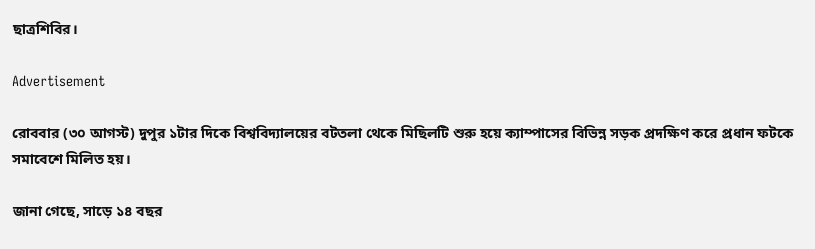ছাত্রশিবির।

Advertisement

রোববার (৩০ আগস্ট) দুপুর ১টার দিকে বিশ্ববিদ্যালয়ের বটতলা থেকে মিছিলটি শুরু হয়ে ক্যাম্পাসের বিভিন্ন সড়ক প্রদক্ষিণ করে প্রধান ফটকে সমাবেশে মিলিত হয়।

জানা গেছে, সাড়ে ১৪ বছর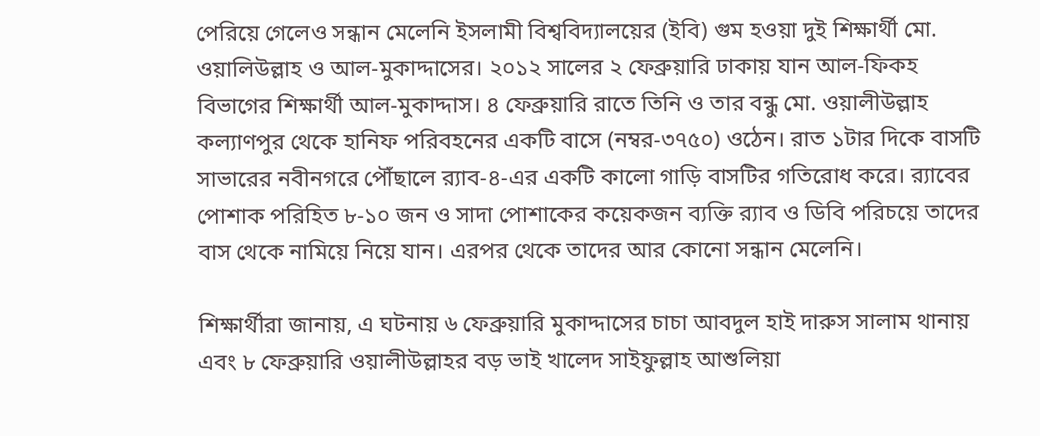পেরিয়ে গেলেও সন্ধান মেলেনি ইসলামী বিশ্ববিদ্যালয়ের (ইবি) গুম হওয়া দুই শিক্ষার্থী মো. ওয়ালিউল্লাহ ও আল-মুকাদ্দাসের। ২০১২ সালের ২ ফেব্রুয়ারি ঢাকায় যান আল-ফিকহ বিভাগের শিক্ষার্থী আল-মুকাদ্দাস। ৪ ফেব্রুয়ারি রাতে তিনি ও তার বন্ধু মো. ওয়ালীউল্লাহ কল্যাণপুর থেকে হানিফ পরিবহনের একটি বাসে (নম্বর-৩৭৫০) ওঠেন। রাত ১টার দিকে বাসটি সাভারের নবীনগরে পৌঁছালে র‍্যাব-৪-এর একটি কালো গাড়ি বাসটির গতিরোধ করে। র‍্যাবের পোশাক পরিহিত ৮-১০ জন ও সাদা পোশাকের কয়েকজন ব্যক্তি র‍্যাব ও ডিবি পরিচয়ে তাদের বাস থেকে নামিয়ে নিয়ে যান। এরপর থেকে তাদের আর কোনো সন্ধান মেলেনি।

শিক্ষার্থীরা জানায়, এ ঘটনায় ৬ ফেব্রুয়ারি মুকাদ্দাসের চাচা আবদুল হাই দারুস সালাম থানায় এবং ৮ ফেব্রুয়ারি ওয়ালীউল্লাহর বড় ভাই খালেদ সাইফুল্লাহ আশুলিয়া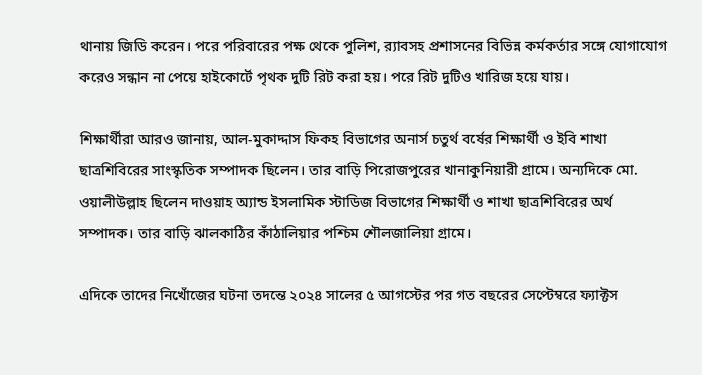থানায় জিডি করেন। পরে পরিবারের পক্ষ থেকে পুলিশ, র‍্যাবসহ প্রশাসনের বিভিন্ন কর্মকর্তার সঙ্গে যোগাযোগ করেও সন্ধান না পেয়ে হাইকোর্টে পৃথক দুটি রিট করা হয়। পরে রিট দুটিও খারিজ হয়ে যায়।

শিক্ষার্থীরা আরও জানায়, আল-মুকাদ্দাস ফিকহ বিভাগের অনার্স চতুর্থ বর্ষের শিক্ষার্থী ও ইবি শাখা ছাত্রশিবিরের সাংস্কৃতিক সম্পাদক ছিলেন। তার বাড়ি পিরোজপুরের খানাকুনিয়ারী গ্রামে। অন্যদিকে মো. ওয়ালীউল্লাহ ছিলেন দাওয়াহ অ্যান্ড ইসলামিক স্টাডিজ বিভাগের শিক্ষার্থী ও শাখা ছাত্রশিবিরের অর্থ সম্পাদক। তার বাড়ি ঝালকাঠির কাঁঠালিয়ার পশ্চিম শৌলজালিয়া গ্রামে।

এদিকে তাদের নিখোঁজের ঘটনা তদন্তে ২০২৪ সালের ৫ আগস্টের পর গত বছরের সেপ্টেম্বরে ফ্যাক্টস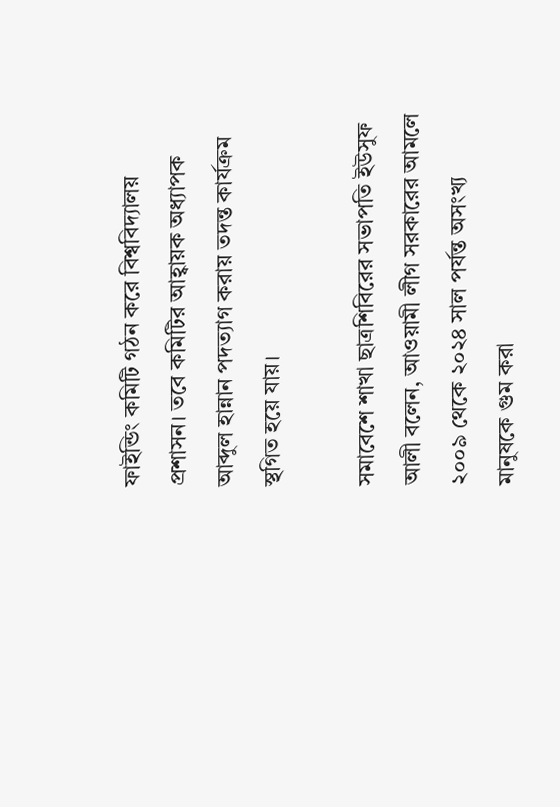ফাইন্ডিং কমিটি গঠন করে বিশ্ববিদ্যালয় প্রশাসন। তবে কমিটির আহ্বায়ক অধ্যাপক আব্দুল হান্নান পদত্যাগ করায় তদন্ত কার্যক্রম স্থগিত হয়ে যায়।

সমাবেশে শাখা ছাত্রশিবিরের সভাপতি ইউসুফ আলী বলেন, আওয়ামী লীগ সরকারের আমলে ২০০৯ থেকে ২০২৪ সাল পর্যন্ত অসংখ্য মানুষকে গুম করা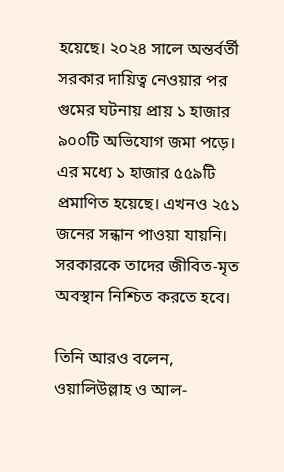হয়েছে। ২০২৪ সালে অন্তর্বর্তী সরকার দায়িত্ব নেওয়ার পর গুমের ঘটনায় প্রায় ১ হাজার ৯০০টি অভিযোগ জমা পড়ে। এর মধ্যে ১ হাজার ৫৫৯টি প্রমাণিত হয়েছে। এখনও ২৫১ জনের সন্ধান পাওয়া যায়নি। সরকারকে তাদের জীবিত-মৃত অবস্থান নিশ্চিত করতে হবে।

তিনি আরও বলেন, ওয়ালিউল্লাহ ও আল-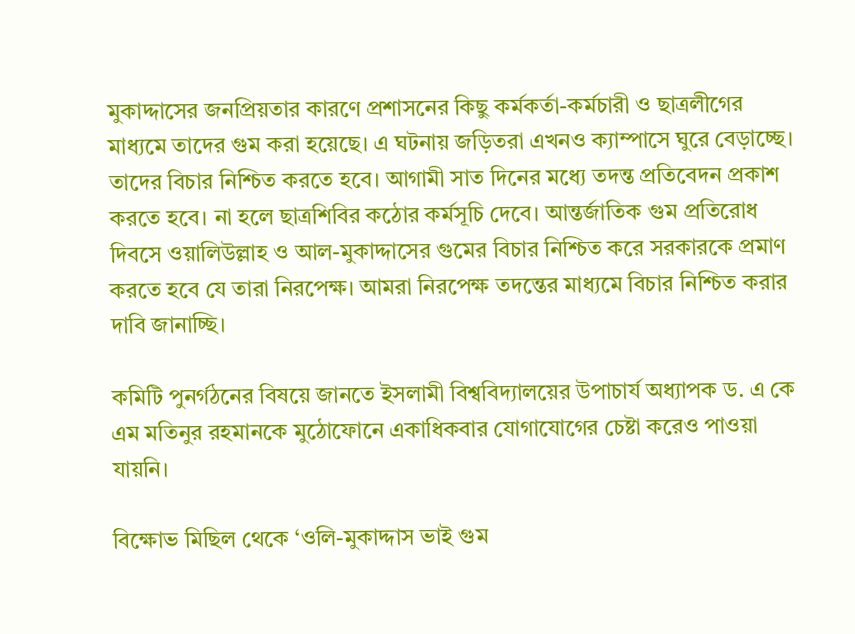মুকাদ্দাসের জনপ্রিয়তার কারণে প্রশাসনের কিছু কর্মকর্তা-কর্মচারী ও ছাত্রলীগের মাধ্যমে তাদের গুম করা হয়েছে। এ ঘটনায় জড়িতরা এখনও ক্যাম্পাসে ঘুরে বেড়াচ্ছে। তাদের বিচার নিশ্চিত করতে হবে। আগামী সাত দিনের মধ্যে তদন্ত প্রতিবেদন প্রকাশ করতে হবে। না হলে ছাত্রশিবির কঠোর কর্মসূচি দেবে। আন্তর্জাতিক গুম প্রতিরোধ দিবসে ওয়ালিউল্লাহ ও আল-মুকাদ্দাসের গুমের বিচার নিশ্চিত করে সরকারকে প্রমাণ করতে হবে যে তারা নিরপেক্ষ। আমরা নিরপেক্ষ তদন্তের মাধ্যমে বিচার নিশ্চিত করার দাবি জানাচ্ছি।

কমিটি পুনর্গঠনের বিষয়ে জানতে ইসলামী বিশ্ববিদ্যালয়ের উপাচার্য অধ্যাপক ড. এ কে এম মতিনুর রহমানকে মুঠোফোনে একাধিকবার যোগাযোগের চেষ্টা করেও পাওয়া যায়নি।

বিক্ষোভ মিছিল থেকে ‘ওলি-মুকাদ্দাস ভাই গুম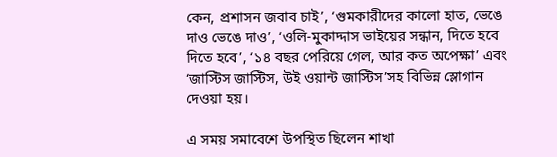কেন, প্রশাসন জবাব চাই’, ‘গুমকারীদের কালো হাত, ভেঙে দাও ভেঙে দাও’, ‘ওলি-মুকাদ্দাস ভাইয়ের সন্ধান, দিতে হবে দিতে হবে’, ‘১৪ বছর পেরিয়ে গেল, আর কত অপেক্ষা’ এবং ‘জাস্টিস জাস্টিস, উই ওয়ান্ট জাস্টিস’সহ বিভিন্ন স্লোগান দেওয়া হয়।

এ সময় সমাবেশে উপস্থিত ছিলেন শাখা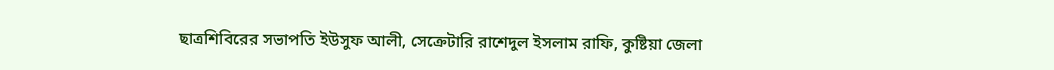ছাত্রশিবিরের সভাপতি ইউসুফ আলী, সেক্রেটারি রাশেদুল ইসলাম রাফি, কুষ্টিয়া জেলা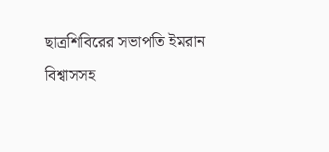ছাত্রশিবিরের সভাপতি ইমরান বিশ্বাসসহ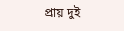প্রায় দুই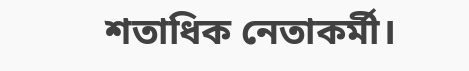শতাধিক নেতাকর্মী।